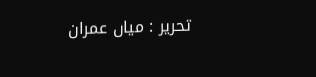تحریر : میاں عمران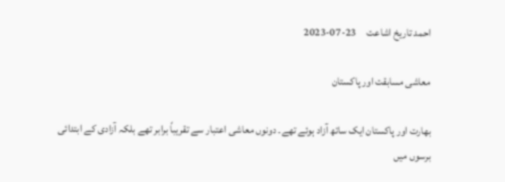احمد تاریخ اشاعت     23-07-2023

معاشی مسابقت اور پاکستان

بھارت اور پاکستان ایک ساتھ آزاد ہوئے تھے۔ دونوں معاشی اعتبار سے تقریباً برابر تھے بلکہ آزادی کے ابتدائی برسوں میں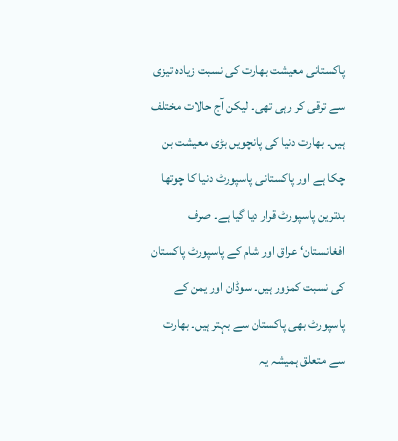پاکستانی معیشت بھارت کی نسبت زیادہ تیزی سے ترقی کر رہی تھی۔ لیکن آج حالات مختلف ہیں۔ بھارت دنیا کی پانچویں بڑی معیشت بن چکا ہے اور پاکستانی پاسپورٹ دنیا کا چوتھا بدترین پاسپورٹ قرار دیا گیا ہے۔ صرف افغانستان‘ عراق اور شام کے پاسپورٹ پاکستان کی نسبت کمزور ہیں۔ سوڈان اور یمن کے پاسپورٹ بھی پاکستان سے بہتر ہیں۔ بھارت سے متعلق ہمیشہ یہ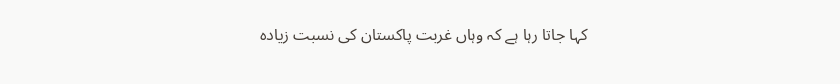کہا جاتا رہا ہے کہ وہاں غربت پاکستان کی نسبت زیادہ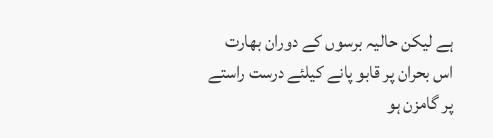ہے لیکن حالیہ برسوں کے دوران بھارت اس بحران پر قابو پانے کیلئے درست راستے پر گامزن ہو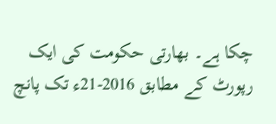چکا ہے۔ بھارتی حکومت کی ایک رپورٹ کے مطابق 2016-21ء تک پانچ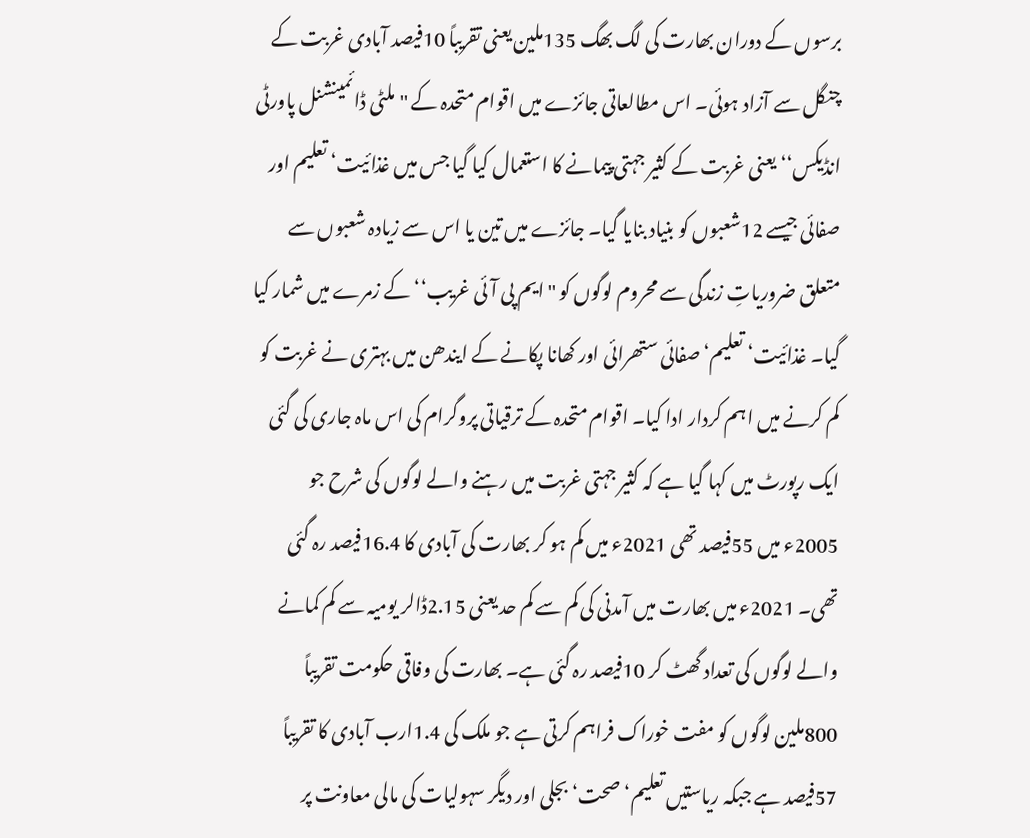برسوں کے دوران بھارت کی لگ بھگ 135ملین یعنی تقریباً 10فیصد آبادی غربت کے چنگل سے آزاد ہوئی۔ اس مطالعاتی جائزے میں اقوام متحدہ کے ''ملٹی ڈائمینشنل پاورٹی انڈیکس‘‘ یعنی غربت کے کثیر جہتی پیمانے کا استعمال کیا گیا جس میں غذائیت‘ تعلیم اور صفائی جیسے 12شعبوں کو بنیاد بنایا گیا۔ جائزے میں تین یا اس سے زیادہ شعبوں سے متعلق ضروریاتِ زندگی سے محروم لوگوں کو ''ایم پی آئی غریب‘‘ کے زمرے میں شمار کیا گیا۔ غذائیت‘ تعلیم‘ صفائی ستھرائی اور کھانا پکانے کے ایندھن میں بہتری نے غربت کو کم کرنے میں اہم کردار ادا کیا۔ اقوام متحدہ کے ترقیاتی پروگرام کی اس ماہ جاری کی گئی ایک رپورٹ میں کہا گیا ہے کہ کثیر جہتی غربت میں رہنے والے لوگوں کی شرح جو 2005ء میں 55فیصد تھی 2021ء میں کم ہو کر بھارت کی آبادی کا 16.4فیصد رہ گئی تھی۔ 2021ء میں بھارت میں آمدنی کی کم سے کم حد یعنی 2.15ڈالر یومیہ سے کم کمانے والے لوگوں کی تعداد گھٹ کر 10فیصد رہ گئی ہے۔ بھارت کی وفاقی حکومت تقریباً 800ملین لوگوں کو مفت خوراک فراہم کرتی ہے جو ملک کی 1.4ارب آبادی کا تقریباً 57فیصد ہے جبکہ ریاستیں تعلیم‘ صحت‘ بجلی اور دیگر سہولیات کی مالی معاونت پر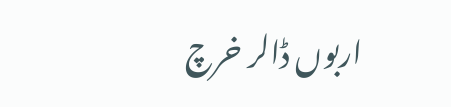اربوں ڈالر خرچ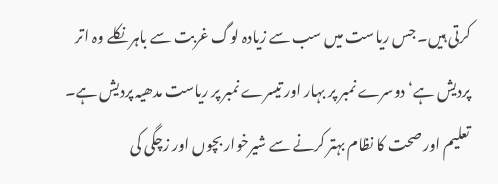کرتی ہیں۔ جس ریاست میں سب سے زیادہ لوگ غربت سے باہر نکلے وہ اتر پردیش ہے‘ دوسرے نمبر پر بہار اور تیسرے نمبر پر ریاست مدھیہ پردیش ہے۔ تعلیم اور صحت کا نظام بہتر کرنے سے شیرخوار بچوں اور زچگی کی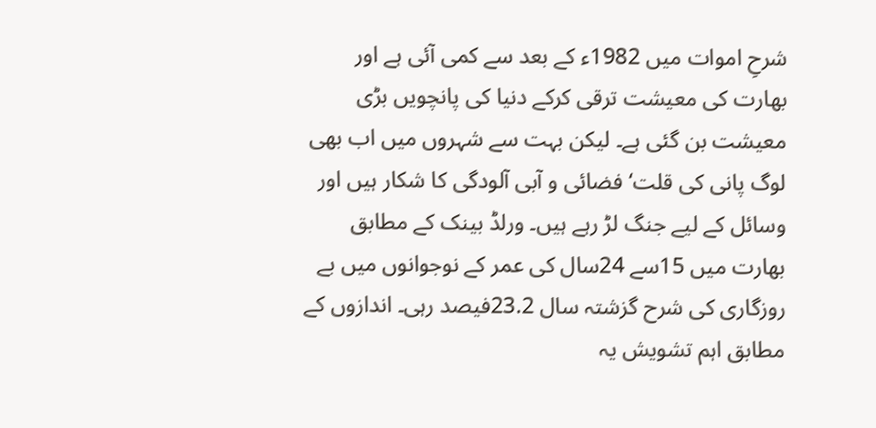شرحِ اموات میں 1982ء کے بعد سے کمی آئی ہے اور بھارت کی معیشت ترقی کرکے دنیا کی پانچویں بڑی معیشت بن گئی ہے۔ لیکن بہت سے شہروں میں اب بھی لوگ پانی کی قلت‘ فضائی و آبی آلودگی کا شکار ہیں اور وسائل کے لیے جنگ لڑ رہے ہیں۔ ورلڈ بینک کے مطابق بھارت میں 15سے 24سال کی عمر کے نوجوانوں میں بے روزگاری کی شرح گزشتہ سال 23.2فیصد رہی۔ اندازوں کے مطابق اہم تشویش یہ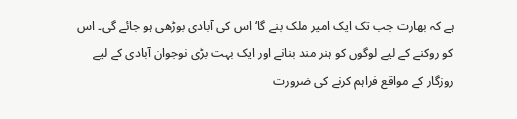ہے کہ بھارت جب تک ایک امیر ملک بنے گا‘ اس کی آبادی بوڑھی ہو جائے گی۔ اس کو روکنے کے لیے لوگوں کو ہنر مند بنانے اور ایک بہت بڑی نوجوان آبادی کے لیے روزگار کے مواقع فراہم کرنے کی ضرورت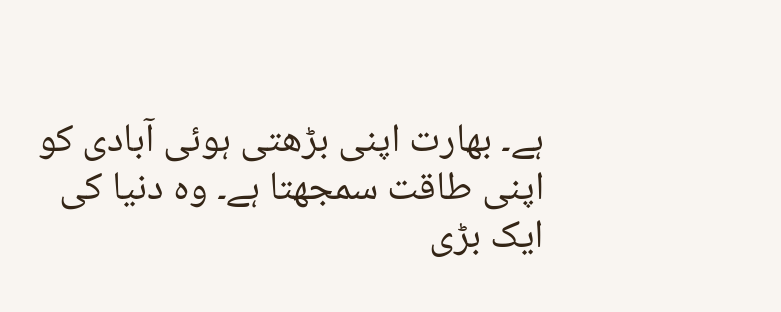ہے۔ بھارت اپنی بڑھتی ہوئی آبادی کو اپنی طاقت سمجھتا ہے۔ وہ دنیا کی ایک بڑی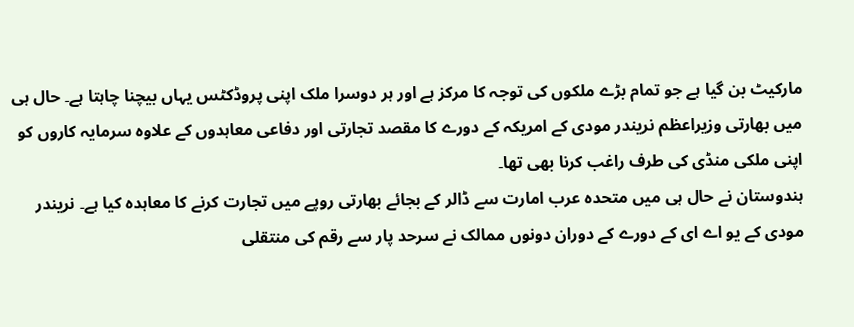مارکیٹ بن گیا ہے جو تمام بڑے ملکوں کی توجہ کا مرکز ہے اور ہر دوسرا ملک اپنی پروڈکٹس یہاں بیچنا چاہتا ہے۔ حال ہی میں بھارتی وزیراعظم نریندر مودی کے امریکہ کے دورے کا مقصد تجارتی اور دفاعی معاہدوں کے علاوہ سرمایہ کاروں کو اپنی ملکی منڈی کی طرف راغب کرنا بھی تھا۔
ہندوستان نے حال ہی میں متحدہ عرب امارت سے ڈالر کے بجائے بھارتی روپے میں تجارت کرنے کا معاہدہ کیا ہے۔ نریندر مودی کے یو اے ای کے دورے کے دوران دونوں ممالک نے سرحد پار سے رقم کی منتقلی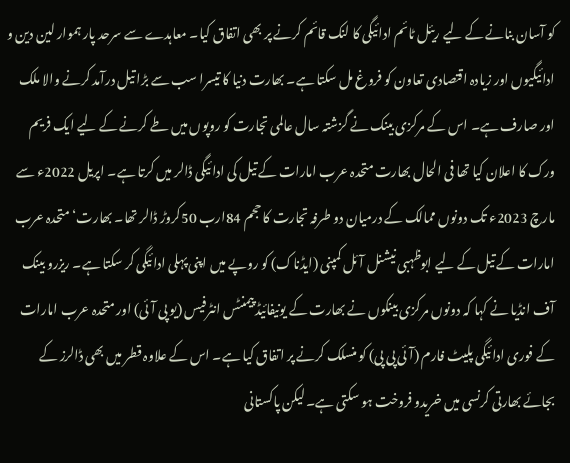کو آسان بنانے کے لیے ریئل ٹائم ادائیگی کا لنک قائم کرنے پر بھی اتفاق کیا۔ معاہدے سے سرحد پار ہموار لین دین و ادائیگیوں اور زیادہ اقتصادی تعاون کو فروغ مل سکتا ہے۔ بھارت دنیا کا تیسرا سب سے بڑا تیل درآمد کرنے والا ملک اور صارف ہے۔ اس کے مرکزی بینک نے گزشتہ سال عالمی تجارت کو روپوں میں طے کرنے کے لیے ایک فریم ورک کا اعلان کیا تھا فی الحال بھارت متحدہ عرب امارات کے تیل کی ادائیگی ڈالر میں کرتا ہے۔ اپریل 2022ء سے مارچ 2023ء تک دونوں ممالک کے درمیان دو طرفہ تجارت کا حجم 84ارب 50کروڑ ڈالر تھا۔ بھارت‘ متحدہ عرب امارات کے تیل کے لیے ابوظہبی نیشنل آئل کمپنی (ایڈناک) کو روپے میں اپنی پہلی ادائیگی کر سکتا ہے۔ ریزرو بینک آف انڈیا نے کہا کہ دونوں مرکزی بینکوں نے بھارت کے یونیفائیڈ پیمنٹس انٹرفیس (یو پی آئی) اور متحدہ عرب امارات کے فوری ادائیگی پلیٹ فارم (آئی پی پی) کو منسلک کرنے پر اتفاق کیا ہے۔ اس کے علاوہ قطر میں بھی ڈالرز کے بجائے بھارتی کرنسی میں خریدو فروخت ہو سکتی ہے۔ لیکن پاکستانی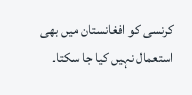کرنسی کو افغانستان میں بھی استعمال نہیں کیا جا سکتا۔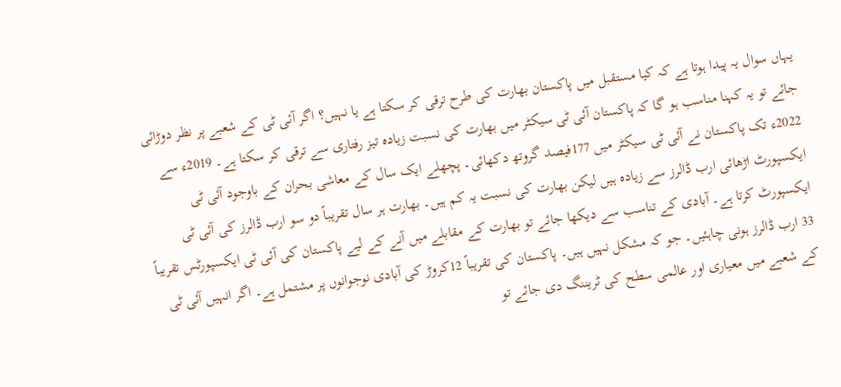یہاں سوال یہ پیدا ہوتا ہے کہ کیا مستقبل میں پاکستان بھارت کی طرح ترقی کر سکتا ہے یا نہیں؟ اگر آئی ٹی کے شعبے پر نظر دوڑائی جائے تو یہ کہنا مناسب ہو گا کہ پاکستان آئی ٹی سیکٹر میں بھارت کی نسبت زیادہ تیز رفتاری سے ترقی کر سکتا ہے۔ 2019ء سے 2022ء تک پاکستان نے آئی ٹی سیکٹر میں 177فیصد گروتھ دکھائی۔ پچھلے ایک سال کے معاشی بحران کے باوجود آئی ٹی ایکسپورٹ اڑھائی ارب ڈالرز سے زیادہ ہیں لیکن بھارت کی نسبت یہ کم ہیں۔ بھارت ہر سال تقریباً دو سو ارب ڈالرز کی آئی ٹی ایکسپورٹ کرتا ہے۔ آبادی کے تناسب سے دیکھا جائے تو بھارت کے مقابلے میں آنے کے لیے پاکستان کی آئی ٹی ایکسپورٹس تقریباً 33 ارب ڈالرز ہونی چاہئیں۔ جو کہ مشکل نہیں ہیں۔ پاکستان کی تقریباً 12کروڑ کی آبادی نوجوانوں پر مشتمل ہے۔ اگر انہیں آئی ٹی کے شعبے میں معیاری اور عالمی سطح کی ٹریننگ دی جائے تو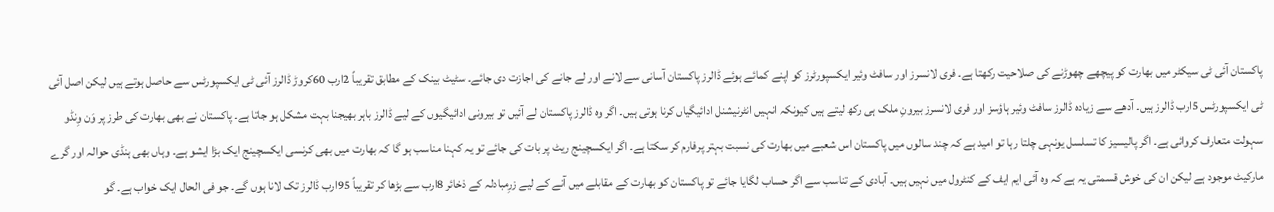پاکستان آئی ٹی سیکٹر میں بھارت کو پیچھے چھوڑنے کی صلاحیت رکھتا ہے۔ فری لانسرز اور سافٹ وئیر ایکسپورٹرز کو اپنے کمائے ہوئے ڈالرز پاکستان آسانی سے لانے اور لے جانے کی اجازت دی جائے۔ سٹیٹ بینک کے مطابق تقریباً 2ارب 60کروڑ ڈالرز آئی ٹی ایکسپورٹس سے حاصل ہوتے ہیں لیکن اصل آئی ٹی ایکسپورٹس 5ارب ڈالرز ہیں۔ آدھے سے زیادہ ڈالرز سافٹ وئیر ہاؤسز اور فری لانسرز بیرونِ ملک ہی رکھ لیتے ہیں کیونکہ انہیں انٹرنیشنل ادائیگیاں کرنا ہوتی ہیں۔ اگر وہ ڈالرز پاکستان لے آئیں تو بیرونی ادائیگیوں کے لیے ڈالرز باہر بھیجنا بہت مشکل ہو جاتا ہے۔ پاکستان نے بھی بھارت کی طرز پر وَن وِنڈو سہولت متعارف کروائی ہے۔ اگر پالیسیز کا تسلسل یونہی چلتا رہا تو امید ہے کہ چند سالوں میں پاکستان اس شعبے میں بھارت کی نسبت بہتر پرفارم کر سکتا ہے۔ اگر ایکسچینج ریٹ پر بات کی جائے تو یہ کہنا مناسب ہو گا کہ بھارت میں بھی کرنسی ایکسچینج ایک بڑا ایشو ہے۔ وہاں بھی ہنڈی حوالہ اور گرے مارکیٹ موجود ہے لیکن ان کی خوش قسمتی یہ ہے کہ وہ آئی ایم ایف کے کنٹرول میں نہیں ہیں۔ آبادی کے تناسب سے اگر حساب لگایا جائے تو پاکستان کو بھارت کے مقابلے میں آنے کے لیے زرِمبادلہ کے ذخائر 8ارب سے بڑھا کر تقریباً 95ارب ڈالرز تک لانا ہوں گے۔ جو فی الحال ایک خواب ہے۔ گو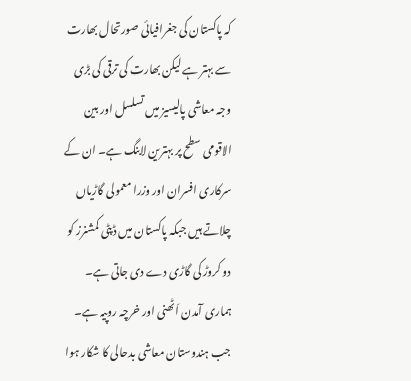کہ پاکستان کی جغرافیائی صورتحال بھارت سے بہتر ہے لیکن بھارت کی ترقی کی بڑی وجہ معاشی پالیسیز میں تسلسل اور بین الاقومی سطح پر بہترین لابنگ ہے۔ ان کے سرکاری افسران اور وزرا معمولی گاڑیاں چلاتے ہیں جبکہ پاکستان میں ڈپٹی کمشنرز کو دو کروڑ کی گاڑی دے دی جاتی ہے۔ ہماری آمدن اَٹھنی اور خرچہ روپیہ ہے۔ جب ہندوستان معاشی بدحالی کا شکار ہوا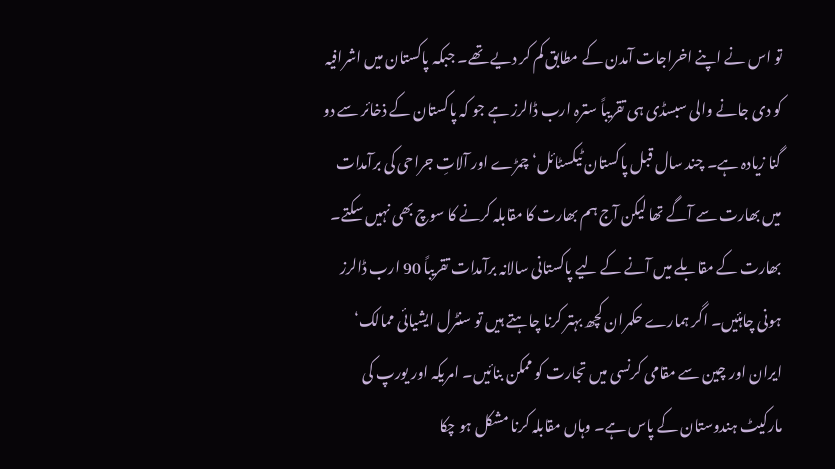تو اس نے اپنے اخراجات آمدن کے مطابق کم کر دیے تھے۔ جبکہ پاکستان میں اشرافیہ کو دی جانے والی سبسڈی ہی تقریباً سترہ ارب ڈالرز ہے جو کہ پاکستان کے ذخائر سے دو گنا زیادہ ہے۔ چند سال قبل پاکستان ٹیکسٹائل‘ چمڑے اور آلاتِ جراحی کی برآمدات میں بھارت سے آگے تھا لیکن آج ہم بھارت کا مقابلہ کرنے کا سوچ بھی نہیں سکتے۔ بھارت کے مقابلے میں آنے کے لیے پاکستانی سالانہ برآمدات تقریباً 90 ارب ڈالرز ہونی چاہئیں۔ اگر ہمارے حکمران کچھ بہتر کرنا چاہتے ہیں تو سنٹرل ایشیائی ممالک‘ ایران اور چین سے مقامی کرنسی میں تجارت کو ممکن بنائیں۔ امریکہ اور یورپ کی مارکیٹ ہندوستان کے پاس ہے۔ وہاں مقابلہ کرنا مشکل ہو چکا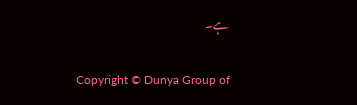ہے۔

Copyright © Dunya Group of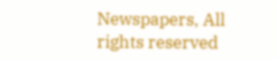Newspapers, All rights reserved